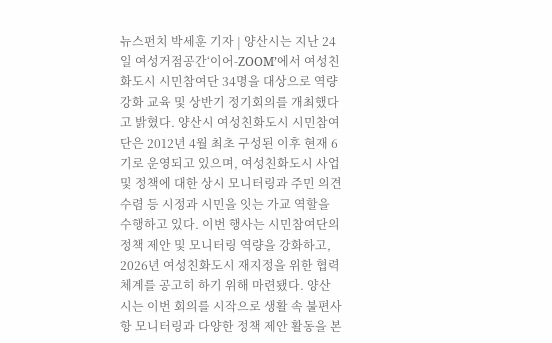뉴스펀치 박세훈 기자 | 양산시는 지난 24일 여성거점공간‘이어-ZOOM’에서 여성친화도시 시민참여단 34명을 대상으로 역량강화 교육 및 상반기 정기회의를 개최했다고 밝혔다. 양산시 여성친화도시 시민참여단은 2012년 4월 최초 구성된 이후 현재 6기로 운영되고 있으며, 여성친화도시 사업 및 정책에 대한 상시 모니터링과 주민 의견 수렴 등 시정과 시민을 잇는 가교 역할을 수행하고 있다. 이번 행사는 시민참여단의 정책 제안 및 모니터링 역량을 강화하고, 2026년 여성친화도시 재지정을 위한 협력 체계를 공고히 하기 위해 마련됐다. 양산시는 이번 회의를 시작으로 생활 속 불편사항 모니터링과 다양한 정책 제안 활동을 본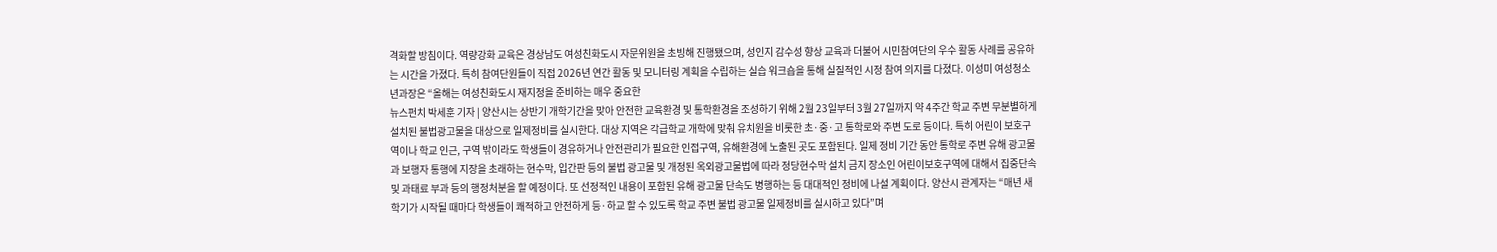격화할 방침이다. 역량강화 교육은 경상남도 여성친화도시 자문위원을 초빙해 진행됐으며, 성인지 감수성 향상 교육과 더불어 시민참여단의 우수 활동 사례를 공유하는 시간을 가졌다. 특히 참여단원들이 직접 2026년 연간 활동 및 모니터링 계획을 수립하는 실습 워크숍을 통해 실질적인 시정 참여 의지를 다졌다. 이성미 여성청소년과장은 “올해는 여성친화도시 재지정을 준비하는 매우 중요한
뉴스펀치 박세훈 기자 | 양산시는 상반기 개학기간을 맞아 안전한 교육환경 및 통학환경을 조성하기 위해 2월 23일부터 3월 27일까지 약 4주간 학교 주변 무분별하게 설치된 불법광고물을 대상으로 일제정비를 실시한다. 대상 지역은 각급학교 개학에 맞춰 유치원을 비롯한 초·중·고 통학로와 주변 도로 등이다. 특히 어린이 보호구역이나 학교 인근, 구역 밖이라도 학생들이 경유하거나 안전관리가 필요한 인접구역, 유해환경에 노출된 곳도 포함된다. 일제 정비 기간 동안 통학로 주변 유해 광고물과 보행자 통행에 지장을 초래하는 현수막, 입간판 등의 불법 광고물 및 개정된 옥외광고물법에 따라 정당현수막 설치 금지 장소인 어린이보호구역에 대해서 집중단속 및 과태료 부과 등의 행정처분을 할 예정이다. 또 선정적인 내용이 포함된 유해 광고물 단속도 병행하는 등 대대적인 정비에 나설 계획이다. 양산시 관계자는 “매년 새 학기가 시작될 때마다 학생들이 쾌적하고 안전하게 등·하교 할 수 있도록 학교 주변 불법 광고물 일제정비를 실시하고 있다”며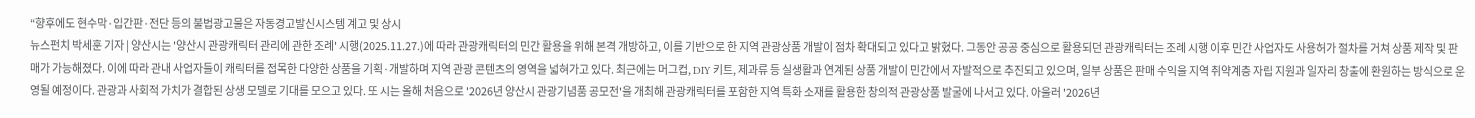“향후에도 현수막·입간판·전단 등의 불법광고물은 자동경고발신시스템 계고 및 상시
뉴스펀치 박세훈 기자 | 양산시는 '양산시 관광캐릭터 관리에 관한 조례' 시행(2025.11.27.)에 따라 관광캐릭터의 민간 활용을 위해 본격 개방하고, 이를 기반으로 한 지역 관광상품 개발이 점차 확대되고 있다고 밝혔다. 그동안 공공 중심으로 활용되던 관광캐릭터는 조례 시행 이후 민간 사업자도 사용허가 절차를 거쳐 상품 제작 및 판매가 가능해졌다. 이에 따라 관내 사업자들이 캐릭터를 접목한 다양한 상품을 기획·개발하며 지역 관광 콘텐츠의 영역을 넓혀가고 있다. 최근에는 머그컵, DIY 키트, 제과류 등 실생활과 연계된 상품 개발이 민간에서 자발적으로 추진되고 있으며, 일부 상품은 판매 수익을 지역 취약계층 자립 지원과 일자리 창출에 환원하는 방식으로 운영될 예정이다. 관광과 사회적 가치가 결합된 상생 모델로 기대를 모으고 있다. 또 시는 올해 처음으로 '2026년 양산시 관광기념품 공모전'을 개최해 관광캐릭터를 포함한 지역 특화 소재를 활용한 창의적 관광상품 발굴에 나서고 있다. 아울러 '2026년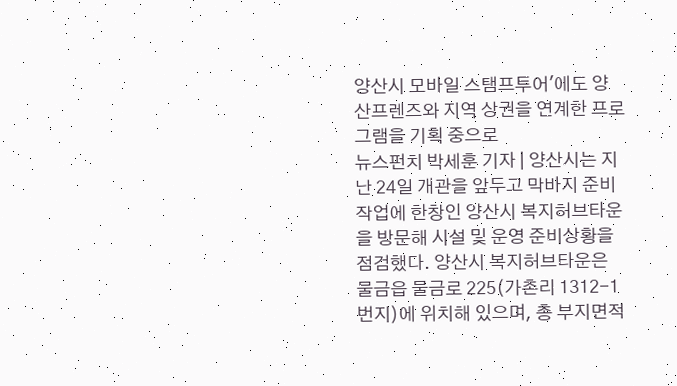양산시 모바일 스탬프투어'에도 양산프렌즈와 지역 상권을 연계한 프로그램을 기획 중으로
뉴스펀치 박세훈 기자 | 양산시는 지난 24일 개관을 앞두고 막바지 준비작업에 한창인 양산시 복지허브타운을 방문해 시설 및 운영 준비상황을 점검했다. 양산시 복지허브타운은 물금읍 물금로 225(가촌리 1312-1번지)에 위치해 있으며, 총 부지면적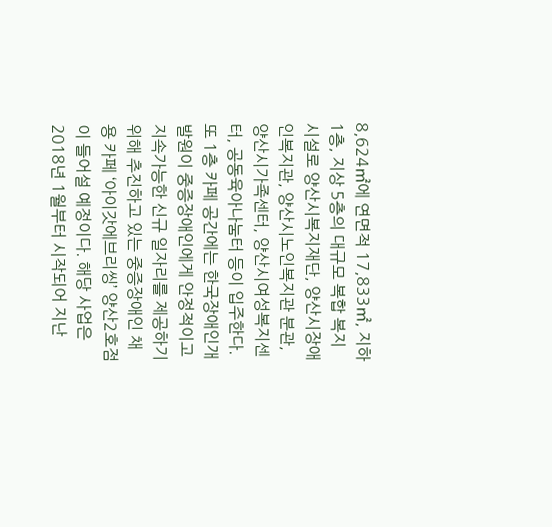8,624㎡에 연면적 17,833㎡, 지하 1층, 지상 5층의 대규모 복합 복지시설로 양산시복지재단, 양산시장애인복지관, 양산시노인복지관 분관, 양산시가족센터, 양산시여성복지센터, 공동육아나눔터 등이 입주한다. 또 1층 카페 공간에는 한국장애인개발원이 중증장애인에게 안정적이고 지속가능한 신규 일자리를 제공하기 위해 추진하고 있는 중증장애인 채용 카페 ‘아이갓에브리씽’ 양산2호점이 들어설 예정이다. 해당 사업은 2018년 1월부터 시작되어 지난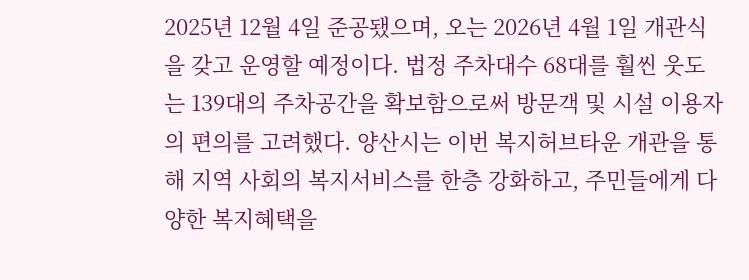2025년 12월 4일 준공됐으며, 오는 2026년 4월 1일 개관식을 갖고 운영할 예정이다. 법정 주차대수 68대를 훨씬 웃도는 139대의 주차공간을 확보함으로써 방문객 및 시설 이용자의 편의를 고려했다. 양산시는 이번 복지허브타운 개관을 통해 지역 사회의 복지서비스를 한층 강화하고, 주민들에게 다양한 복지혜택을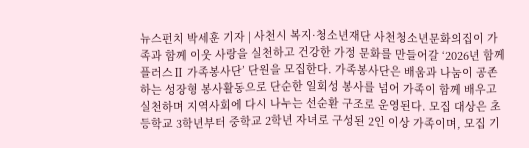뉴스펀치 박세훈 기자 | 사천시 복지·청소년재단 사천청소년문화의집이 가족과 함께 이웃 사랑을 실천하고 건강한 가정 문화를 만들어갈 ‘2026년 함께플러스Ⅱ 가족봉사단’ 단원을 모집한다. 가족봉사단은 배움과 나눔이 공존하는 성장형 봉사활동으로 단순한 일회성 봉사를 넘어 가족이 함께 배우고 실천하며 지역사회에 다시 나누는 선순환 구조로 운영된다. 모집 대상은 초등학교 3학년부터 중학교 2학년 자녀로 구성된 2인 이상 가족이며, 모집 기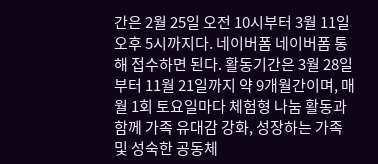간은 2월 25일 오전 10시부터 3월 11일 오후 5시까지다. 네이버폼 네이버폼 통해 접수하면 된다. 활동기간은 3월 28일부터 11월 21일까지 약 9개월간이며, 매월 1회 토요일마다 체험형 나눔 활동과 함께 가족 유대감 강화, 성장하는 가족 및 성숙한 공동체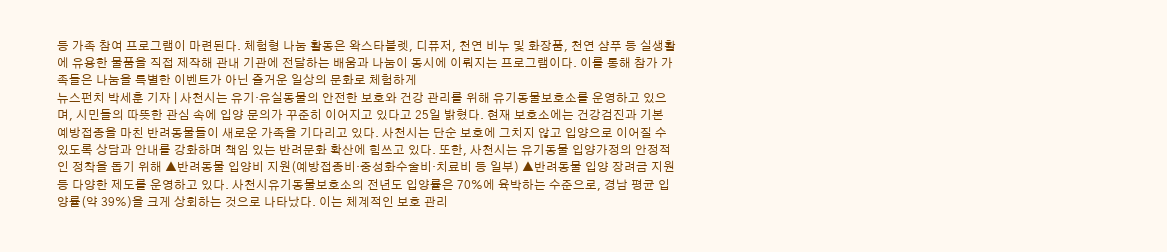등 가족 참여 프로그램이 마련된다. 체험형 나눔 활동은 왁스타블렛, 디퓨저, 천연 비누 및 화장품, 천연 샴푸 등 실생활에 유용한 물품을 직접 제작해 관내 기관에 전달하는 배움과 나눔이 동시에 이뤄지는 프로그램이다. 이를 통해 참가 가족들은 나눔을 특별한 이벤트가 아닌 즐거운 일상의 문화로 체험하게
뉴스펀치 박세훈 기자 | 사천시는 유기·유실동물의 안전한 보호와 건강 관리를 위해 유기동물보호소를 운영하고 있으며, 시민들의 따뜻한 관심 속에 입양 문의가 꾸준히 이어지고 있다고 25일 밝혔다. 현재 보호소에는 건강검진과 기본 예방접종을 마친 반려동물들이 새로운 가족을 기다리고 있다. 사천시는 단순 보호에 그치지 않고 입양으로 이어질 수 있도록 상담과 안내를 강화하며 책임 있는 반려문화 확산에 힘쓰고 있다. 또한, 사천시는 유기동물 입양가정의 안정적인 정착을 돕기 위해 ▲반려동물 입양비 지원(예방접종비·중성화수술비·치료비 등 일부) ▲반려동물 입양 장려금 지원 등 다양한 제도를 운영하고 있다. 사천시유기동물보호소의 전년도 입양률은 70%에 육박하는 수준으로, 경남 평균 입양률(약 39%)을 크게 상회하는 것으로 나타났다. 이는 체계적인 보호 관리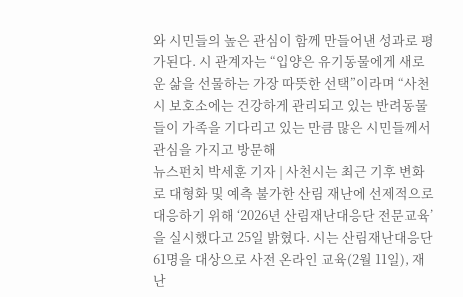와 시민들의 높은 관심이 함께 만들어낸 성과로 평가된다. 시 관계자는 “입양은 유기동물에게 새로운 삶을 선물하는 가장 따뜻한 선택”이라며 “사천시 보호소에는 건강하게 관리되고 있는 반려동물들이 가족을 기다리고 있는 만큼 많은 시민들께서 관심을 가지고 방문해
뉴스펀치 박세훈 기자 | 사천시는 최근 기후 변화로 대형화 및 예측 불가한 산림 재난에 선제적으로 대응하기 위해 ‘2026년 산림재난대응단 전문교육’을 실시했다고 25일 밝혔다. 시는 산림재난대응단 61명을 대상으로 사전 온라인 교육(2월 11일), 재난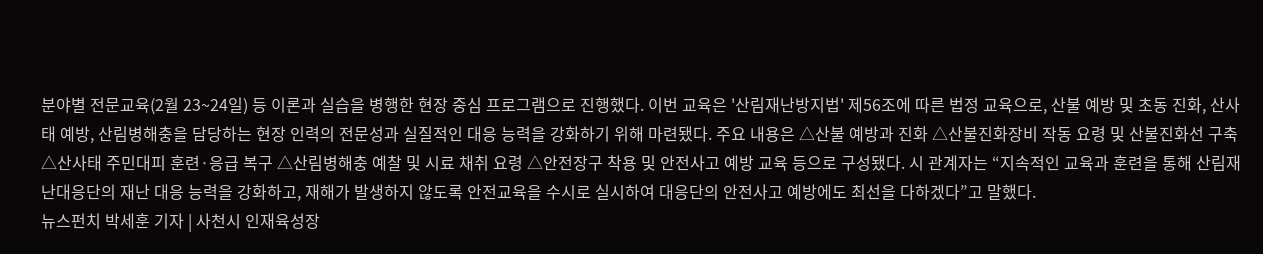분야별 전문교육(2월 23~24일) 등 이론과 실습을 병행한 현장 중심 프로그램으로 진행했다. 이번 교육은 '산림재난방지법' 제56조에 따른 법정 교육으로, 산불 예방 및 초동 진화, 산사태 예방, 산림병해충을 담당하는 현장 인력의 전문성과 실질적인 대응 능력을 강화하기 위해 마련됐다. 주요 내용은 △산불 예방과 진화 △산불진화장비 작동 요령 및 산불진화선 구축 △산사태 주민대피 훈련·응급 복구 △산림병해충 예찰 및 시료 채취 요령 △안전장구 착용 및 안전사고 예방 교육 등으로 구성됐다. 시 관계자는 “지속적인 교육과 훈련을 통해 산림재난대응단의 재난 대응 능력을 강화하고, 재해가 발생하지 않도록 안전교육을 수시로 실시하여 대응단의 안전사고 예방에도 최선을 다하겠다”고 말했다.
뉴스펀치 박세훈 기자 | 사천시 인재육성장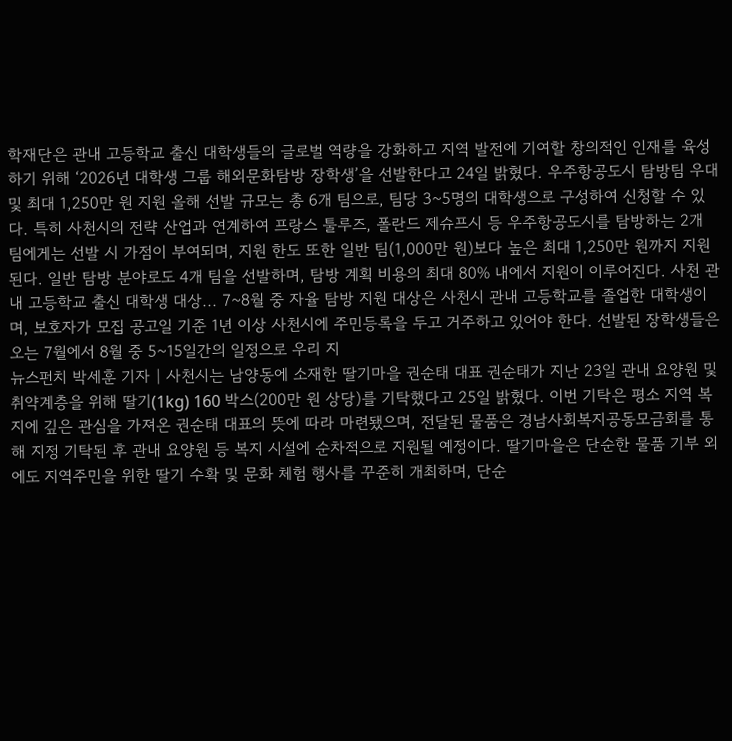학재단은 관내 고등학교 출신 대학생들의 글로벌 역량을 강화하고 지역 발전에 기여할 창의적인 인재를 육성하기 위해 ‘2026년 대학생 그룹 해외문화탐방 장학생’을 선발한다고 24일 밝혔다. 우주항공도시 탐방팀 우대 및 최대 1,250만 원 지원 올해 선발 규모는 총 6개 팀으로, 팀당 3~5명의 대학생으로 구성하여 신청할 수 있다. 특히 사천시의 전략 산업과 연계하여 프랑스 툴루즈, 폴란드 제슈프시 등 우주항공도시를 탐방하는 2개 팀에게는 선발 시 가점이 부여되며, 지원 한도 또한 일반 팀(1,000만 원)보다 높은 최대 1,250만 원까지 지원된다. 일반 탐방 분야로도 4개 팀을 선발하며, 탐방 계획 비용의 최대 80% 내에서 지원이 이루어진다. 사천 관내 고등학교 출신 대학생 대상... 7~8월 중 자율 탐방 지원 대상은 사천시 관내 고등학교를 졸업한 대학생이며, 보호자가 모집 공고일 기준 1년 이상 사천시에 주민등록을 두고 거주하고 있어야 한다. 선발된 장학생들은 오는 7월에서 8월 중 5~15일간의 일정으로 우리 지
뉴스펀치 박세훈 기자 | 사천시는 남양동에 소재한 딸기마을 권순태 대표 권순태가 지난 23일 관내 요양원 및 취약계층을 위해 딸기(1kg) 160 박스(200만 원 상당)를 기탁했다고 25일 밝혔다. 이번 기탁은 평소 지역 복지에 깊은 관심을 가져온 권순태 대표의 뜻에 따라 마련됐으며, 전달된 물품은 경남사회복지공동모금회를 통해 지정 기탁된 후 관내 요양원 등 복지 시설에 순차적으로 지원될 예정이다. 딸기마을은 단순한 물품 기부 외에도 지역주민을 위한 딸기 수확 및 문화 체험 행사를 꾸준히 개최하며, 단순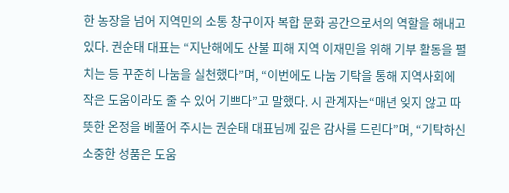한 농장을 넘어 지역민의 소통 창구이자 복합 문화 공간으로서의 역할을 해내고 있다. 권순태 대표는 “지난해에도 산불 피해 지역 이재민을 위해 기부 활동을 펼치는 등 꾸준히 나눔을 실천했다”며, “이번에도 나눔 기탁을 통해 지역사회에 작은 도움이라도 줄 수 있어 기쁘다”고 말했다. 시 관계자는“매년 잊지 않고 따뜻한 온정을 베풀어 주시는 권순태 대표님께 깊은 감사를 드린다”며, “기탁하신 소중한 성품은 도움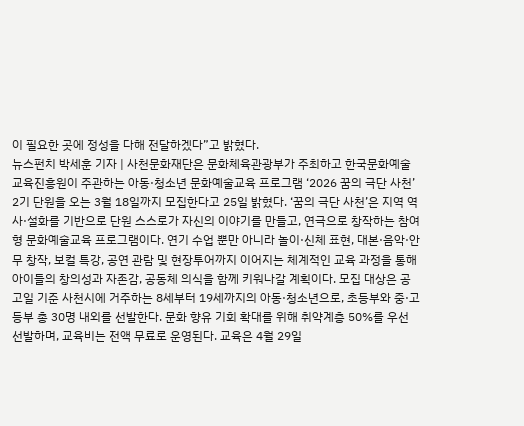이 필요한 곳에 정성을 다해 전달하겠다”고 밝혔다.
뉴스펀치 박세훈 기자 | 사천문화재단은 문화체육관광부가 주최하고 한국문화예술교육진흥원이 주관하는 아동·청소년 문화예술교육 프로그램 ‘2026 꿈의 극단 사천’ 2기 단원을 오는 3월 18일까지 모집한다고 25일 밝혔다. ‘꿈의 극단 사천’은 지역 역사·설화를 기반으로 단원 스스로가 자신의 이야기를 만들고, 연극으로 창작하는 참여형 문화예술교육 프로그램이다. 연기 수업 뿐만 아니라 놀이·신체 표현, 대본·음악·안무 창작, 보컬 특강, 공연 관람 및 현장투어까지 이어지는 체계적인 교육 과정을 통해 아이들의 창의성과 자존감, 공동체 의식을 함께 키워나갈 계획이다. 모집 대상은 공고일 기준 사천시에 거주하는 8세부터 19세까지의 아동·청소년으로, 초등부와 중·고등부 총 30명 내외를 선발한다. 문화 향유 기회 확대를 위해 취약계층 50%를 우선 선발하며, 교육비는 전액 무료로 운영된다. 교육은 4월 29일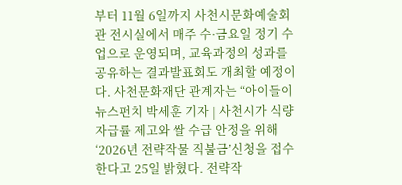부터 11월 6일까지 사천시문화예술회관 전시실에서 매주 수·금요일 정기 수업으로 운영되며, 교육과정의 성과를 공유하는 결과발표회도 개최할 예정이다. 사천문화재단 관계자는 “아이들이
뉴스펀치 박세훈 기자 | 사천시가 식량자급률 제고와 쌀 수급 안정을 위해 ‘2026년 전략작물 직불금’신청을 접수한다고 25일 밝혔다. 전략작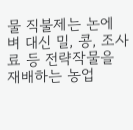물 직불제는 논에 벼 대신 밀, 콩, 조사료 등 전략작물을 재배하는 농업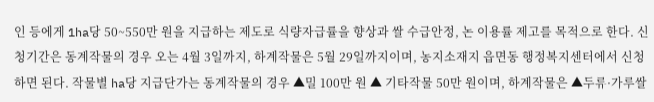인 등에게 1ha당 50~550만 원을 지급하는 제도로 식량자급률을 향상과 쌀 수급안정, 논 이용률 제고를 목적으로 한다. 신청기간은 동계작물의 경우 오는 4월 3일까지, 하계작물은 5월 29일까지이며, 농지소재지 읍면동 행정복지센터에서 신청하면 된다. 작물별 ha당 지급단가는 동계작물의 경우 ▲밀 100만 원 ▲ 기타작물 50만 원이며, 하계작물은 ▲두류·가루쌀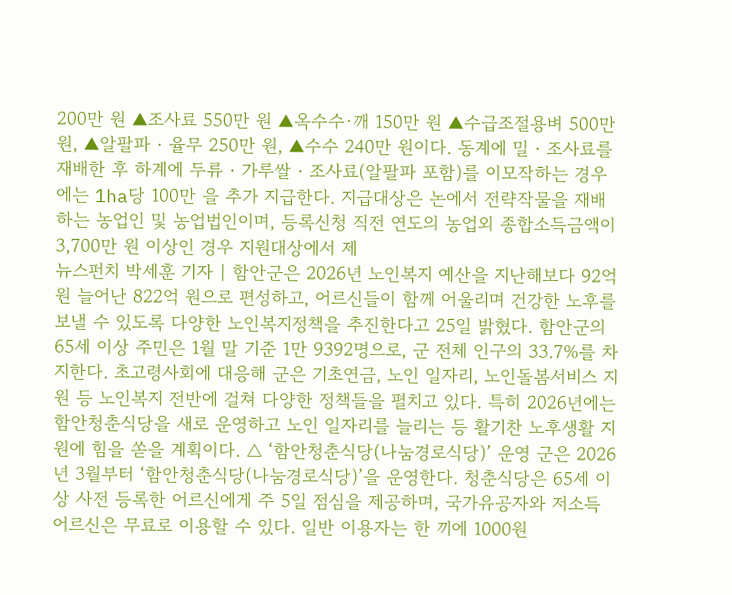200만 원 ▲조사료 550만 원 ▲옥수수·깨 150만 원 ▲수급조절용벼 500만 원, ▲알팔파‧율무 250만 원, ▲수수 240만 원이다. 동계에 밀‧조사료를 재배한 후 하계에 두류‧가루쌀‧조사료(알팔파 포함)를 이모작하는 경우에는 1ha당 100만 을 추가 지급한다. 지급대상은 논에서 전략작물을 재배하는 농업인 및 농업법인이며, 등록신청 직전 연도의 농업외 종합소득금액이 3,700만 원 이상인 경우 지원대상에서 제
뉴스펀치 박세훈 기자 | 함안군은 2026년 노인복지 예산을 지난해보다 92억 원 늘어난 822억 원으로 편성하고, 어르신들이 함께 어울리며 건강한 노후를 보낼 수 있도록 다양한 노인복지정책을 추진한다고 25일 밝혔다. 함안군의 65세 이상 주민은 1월 말 기준 1만 9392명으로, 군 전체 인구의 33.7%를 차지한다. 초고령사회에 대응해 군은 기초연금, 노인 일자리, 노인돌봄서비스 지원 등 노인복지 전반에 걸쳐 다양한 정책들을 펼치고 있다. 특히 2026년에는 함안청춘식당을 새로 운영하고 노인 일자리를 늘리는 등 활기찬 노후생활 지원에 힘을 쏟을 계획이다. △ ‘함안청춘식당(나눔경로식당)’ 운영 군은 2026년 3월부터 ‘함안청춘식당(나눔경로식당)’을 운영한다. 청춘식당은 65세 이상 사전 등록한 어르신에게 주 5일 점심을 제공하며, 국가유공자와 저소득 어르신은 무료로 이용할 수 있다. 일반 이용자는 한 끼에 1000원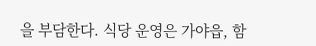을 부담한다. 식당 운영은 가야읍, 함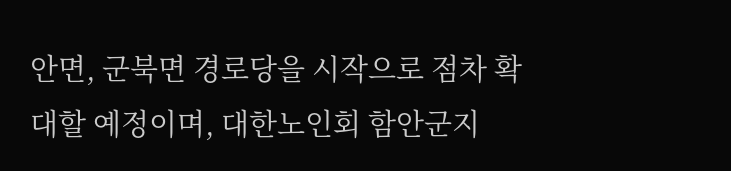안면, 군북면 경로당을 시작으로 점차 확대할 예정이며, 대한노인회 함안군지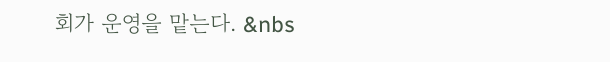회가 운영을 맡는다. &nbs